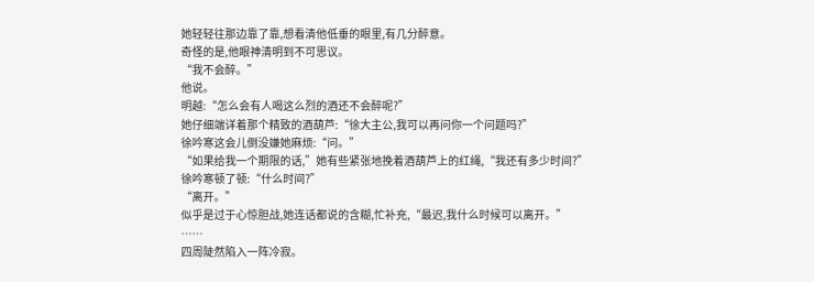她轻轻往那边靠了靠,想看清他低垂的眼里,有几分醉意。
奇怪的是,他眼神清明到不可思议。
“我不会醉。”
他说。
明越:“怎么会有人喝这么烈的酒还不会醉呢?”
她仔细端详着那个精致的酒葫芦:“徐大主公,我可以再问你一个问题吗?”
徐吟寒这会儿倒没嫌她麻烦:“问。”
“如果给我一个期限的话,”她有些紧张地挽着酒葫芦上的红绳,“我还有多少时间?”
徐吟寒顿了顿:“什么时间?”
“离开。”
似乎是过于心惊胆战,她连话都说的含糊,忙补充,“最迟,我什么时候可以离开。”
……
四周陡然陷入一阵冷寂。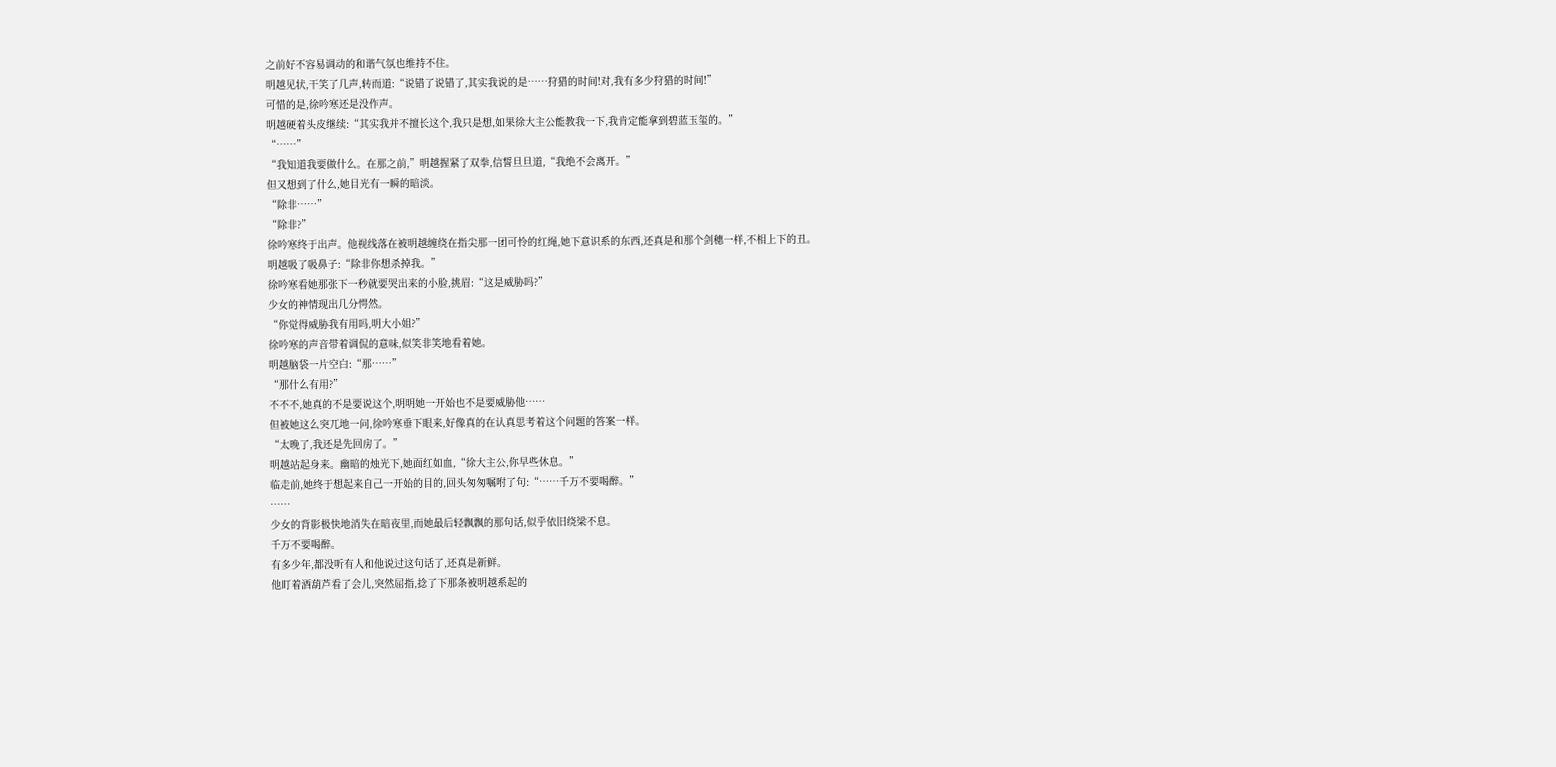之前好不容易调动的和谐气氛也维持不住。
明越见状,干笑了几声,转而道:“说错了说错了,其实我说的是……狩猎的时间!对,我有多少狩猎的时间!”
可惜的是,徐吟寒还是没作声。
明越硬着头皮继续:“其实我并不擅长这个,我只是想,如果徐大主公能教我一下,我肯定能拿到碧蓝玉玺的。”
“……”
“我知道我要做什么。在那之前,”明越握紧了双拳,信誓旦旦道,“我绝不会离开。”
但又想到了什么,她目光有一瞬的暗淡。
“除非……”
“除非?”
徐吟寒终于出声。他视线落在被明越缠绕在指尖那一团可怜的红绳,她下意识系的东西,还真是和那个剑穗一样,不相上下的丑。
明越吸了吸鼻子:“除非你想杀掉我。”
徐吟寒看她那张下一秒就要哭出来的小脸,挑眉:“这是威胁吗?”
少女的神情现出几分愕然。
“你觉得威胁我有用吗,明大小姐?”
徐吟寒的声音带着调侃的意味,似笑非笑地看着她。
明越脑袋一片空白:“那……”
“那什么有用?”
不不不,她真的不是要说这个,明明她一开始也不是要威胁他……
但被她这么突兀地一问,徐吟寒垂下眼来,好像真的在认真思考着这个问题的答案一样。
“太晚了,我还是先回房了。”
明越站起身来。幽暗的烛光下,她面红如血,“徐大主公,你早些休息。”
临走前,她终于想起来自己一开始的目的,回头匆匆嘱咐了句:“……千万不要喝醉。”
……
少女的背影极快地消失在暗夜里,而她最后轻飘飘的那句话,似乎依旧绕梁不息。
千万不要喝醉。
有多少年,都没听有人和他说过这句话了,还真是新鲜。
他盯着酒葫芦看了会儿,突然屈指,捻了下那条被明越系起的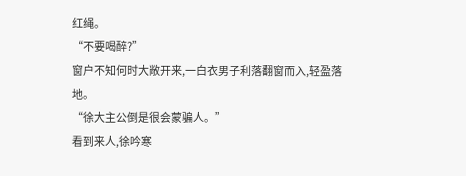红绳。
“不要喝醉?”
窗户不知何时大敞开来,一白衣男子利落翻窗而入,轻盈落地。
“徐大主公倒是很会蒙骗人。”
看到来人,徐吟寒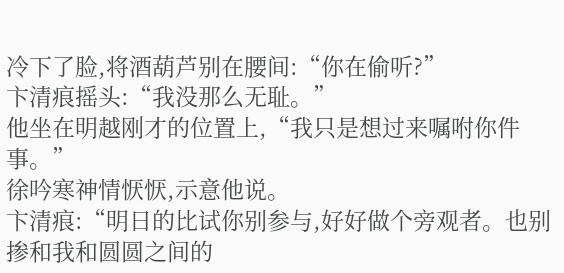冷下了脸,将酒葫芦别在腰间:“你在偷听?”
卞清痕摇头:“我没那么无耻。”
他坐在明越刚才的位置上,“我只是想过来嘱咐你件事。”
徐吟寒神情恹恹,示意他说。
卞清痕:“明日的比试你别参与,好好做个旁观者。也别掺和我和圆圆之间的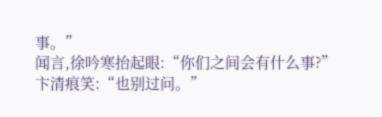事。”
闻言,徐吟寒抬起眼:“你们之间会有什么事?”
卞清痕笑:“也别过问。”